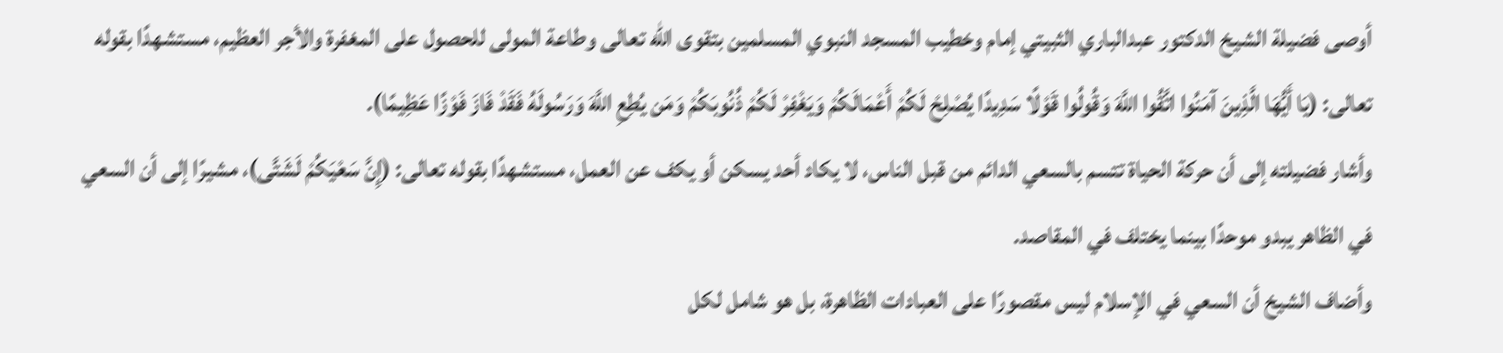أوصى فضيلة الشيخ الدكتور عبدالباري الثبيتي إمام وخطيب المسجد النبوي المسلمين بتقوى الله تعالى وطاعة المولى للحصول على المغفرة والأجر العظيم، مستشهدًا بقوله تعالى: (يَا أَيُّهَا الَّذِينَ آمَنُوا اتَّقُوا اللَّهَ وَقُولُوا قَوْلًا سَدِيدًا يُصْلِحْ لَكُمْ أَعْمَالَكُمْ وَيَغْفِرْ لَكُمْ ذُنُوبَكُمْ وَمَن يُطِعِ اللَّهَ وَرَسُولَهُ فَقَدْ فَازَ فَوْزًا عَظِيمًا).
وأشار فضيلته إلى أن حركة الحياة تتسم بالسعي الدائم من قبل الناس، لا يكاد أحد يسكن أو يكف عن العمل، مستشهدًا بقوله تعالى: (إِنَّ سَعْيَكُمْ لَشَتَّى)، مشيرًا إلى أن السعي في الظاهر يبدو موحدًا بينما يختلف في المقاصد.
وأضاف الشيخ أن السعي في الإسلام ليس مقصورًا على العبادات الظاهرة، بل هو شامل لكل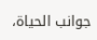جوانب الحياة،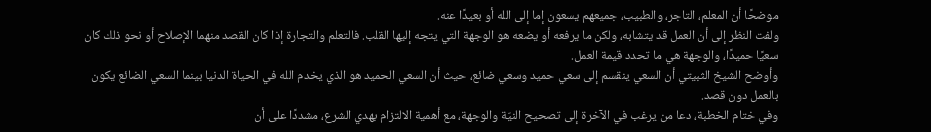موضحًا أن المعلم، التاجر، والطبيب، جميعهم يسعون إما إلى الله أو بعيدًا عنه.
ولفت النظر إلى أن العمل قد يتشابه، ولكن ما يرفعه أو يضعه هو الوجهة التي يتجه إليها القلب. فالتعلم والتجارة إذا كان القصد منهما الإصلاح أو نحو ذلك كان سعيًا حميدًا، والوجهة هي ما تحدد قيمة العمل.
وأوضح الشيخ الثبيتي أن السعي ينقسم إلى سعي حميد وسعي ضائع، حيث أن السعي الحميد هو الذي يخدم الله في الحياة الدنيا بينما السعي الضائع يكون بالعمل دون قصد.
وفي ختام الخطبة، دعا من يرغب في الآخرة إلى تصحيح النيّة والوجهة، مع أهمية الالتزام بهدي الشرع، مشددًا على أن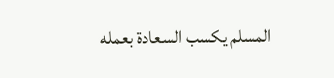المسلم يكسب السعادة بعمله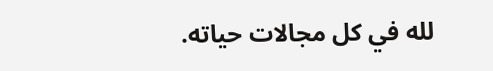لله في كل مجالات حياته.